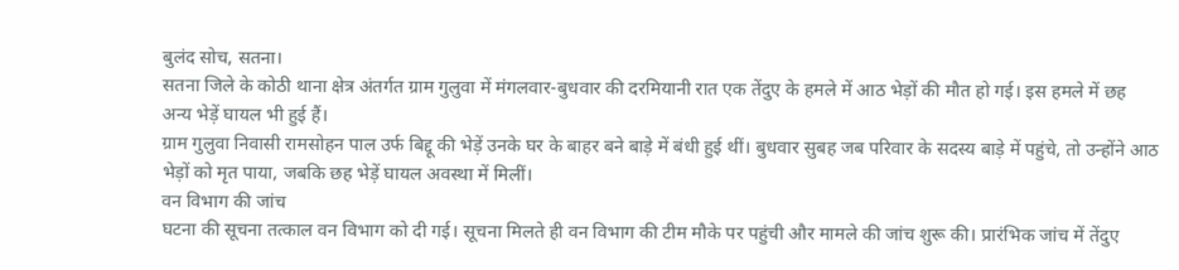बुलंद सोच, सतना।
सतना जिले के कोठी थाना क्षेत्र अंतर्गत ग्राम गुलुवा में मंगलवार-बुधवार की दरमियानी रात एक तेंदुए के हमले में आठ भेड़ों की मौत हो गई। इस हमले में छह अन्य भेड़ें घायल भी हुई हैं।
ग्राम गुलुवा निवासी रामसोहन पाल उर्फ बिद्दू की भेड़ें उनके घर के बाहर बने बाड़े में बंधी हुई थीं। बुधवार सुबह जब परिवार के सदस्य बाड़े में पहुंचे, तो उन्होंने आठ भेड़ों को मृत पाया, जबकि छह भेड़ें घायल अवस्था में मिलीं।
वन विभाग की जांच
घटना की सूचना तत्काल वन विभाग को दी गई। सूचना मिलते ही वन विभाग की टीम मौके पर पहुंची और मामले की जांच शुरू की। प्रारंभिक जांच में तेंदुए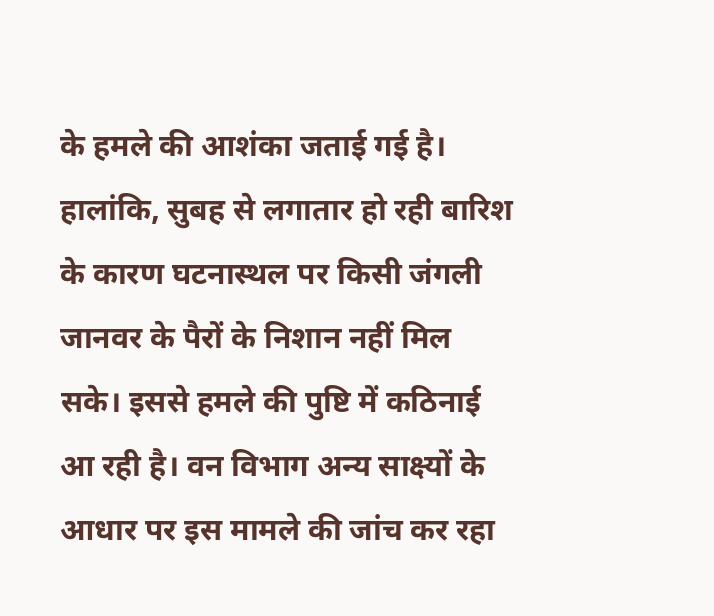के हमले की आशंका जताई गई है।
हालांकि, सुबह से लगातार हो रही बारिश के कारण घटनास्थल पर किसी जंगली जानवर के पैरों के निशान नहीं मिल सके। इससे हमले की पुष्टि में कठिनाई आ रही है। वन विभाग अन्य साक्ष्यों के आधार पर इस मामले की जांच कर रहा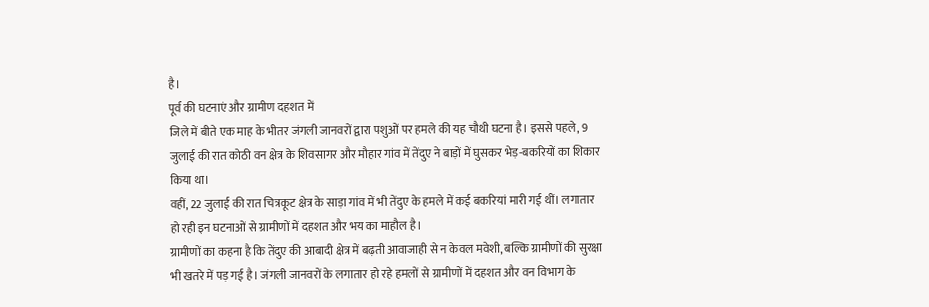है।
पूर्व की घटनाएं और ग्रामीण दहशत में
जिले में बीते एक माह के भीतर जंगली जानवरों द्वारा पशुओं पर हमले की यह चौथी घटना है। इससे पहले, 9 जुलाई की रात कोठी वन क्षेत्र के शिवसागर और मौहार गांव में तेंदुए ने बाड़ों में घुसकर भेड़-बकरियों का शिकार किया था।
वहीं, 22 जुलाई की रात चित्रकूट क्षेत्र के साड़ा गांव में भी तेंदुए के हमले में कई बकरियां मारी गई थीं। लगातार हो रही इन घटनाओं से ग्रामीणों में दहशत और भय का माहौल है।
ग्रामीणों का कहना है कि तेंदुए की आबादी क्षेत्र में बढ़ती आवाजाही से न केवल मवेशी, बल्कि ग्रामीणों की सुरक्षा भी खतरे में पड़ गई है। जंगली जानवरों के लगातार हो रहे हमलों से ग्रामीणों में दहशत और वन विभाग के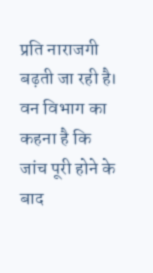प्रति नाराजगी बढ़ती जा रही है।
वन विभाग का कहना है कि जांच पूरी होने के बाद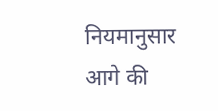नियमानुसार आगे की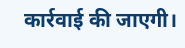कार्रवाई की जाएगी।